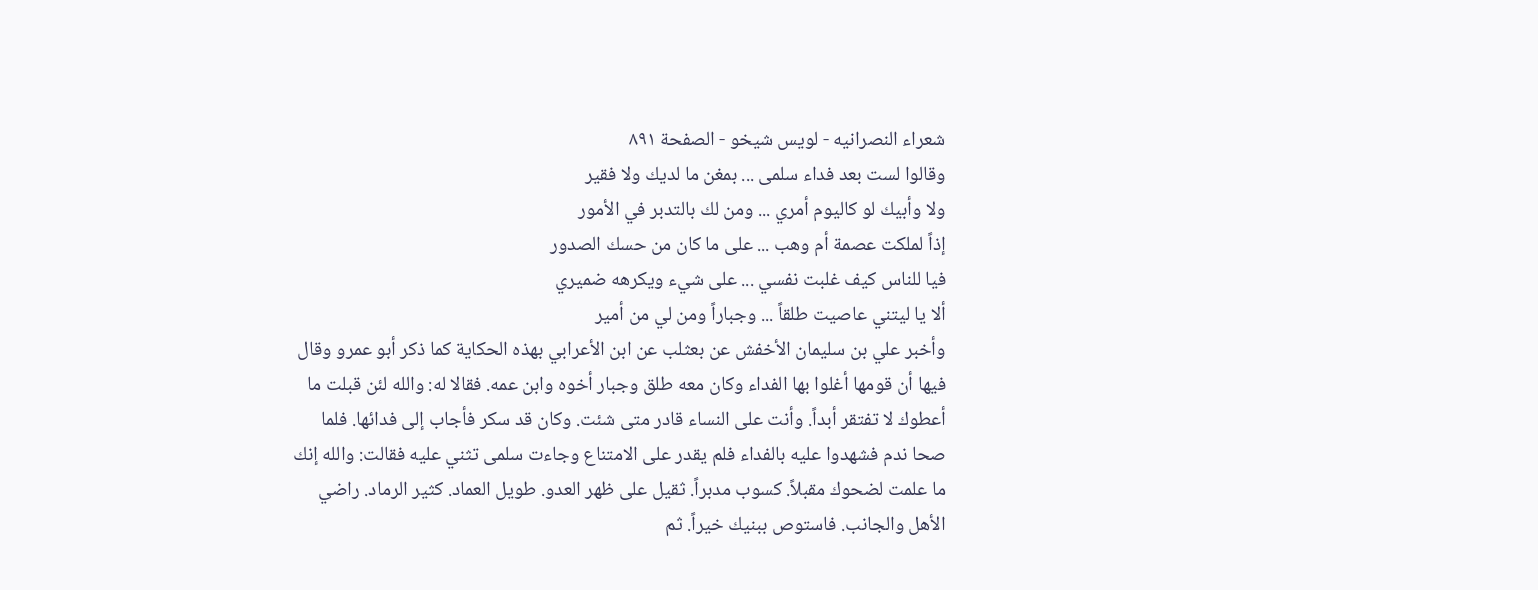شعراء النصرانيه - لويس شيخو - الصفحة ٨٩١
وقالوا لست بعد فداء سلمى ... بمغن ما لديك ولا فقير
ولا وأبيك لو كاليوم أمري ... ومن لك بالتدبر في الأمور
إذاً لملكت عصمة أم وهب ... على ما كان من حسك الصدور
فيا للناس كيف غلبت نفسي ... على شيء ويكرهه ضميري
ألا يا ليتني عاصيت طلقاً ... وجباراً ومن لي من أمير
وأخبر علي بن سليمان الأخفش عن بعثلب عن ابن الأعرابي بهذه الحكاية كما ذكر أبو عمرو وقال فيها أن قومها أغلوا بها الفداء وكان معه طلق وجبار أخوه وابن عمه. فقالا له: والله لئن قبلت ما أعطوك لا تفتقر أبداً. وأنت على النساء قادر متى شئت. وكان قد سكر فأجاب إلى فدائها. فلما صحا ندم فشهدوا عليه بالفداء فلم يقدر على الامتناع وجاءت سلمى تثني عليه فقالت: والله إنك ما علمت لضحوك مقبلاً. كسوب مدبراً. ثقيل على ظهر العدو. طويل العماد. كثير الرماد. راضي الأهل والجانب. فاستوص ببنيك خيراً. ثم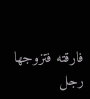فارقته فتزوجها رجل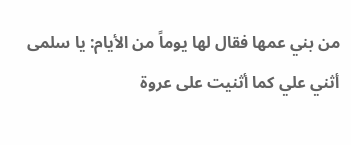من بني عمها فقال لها يوماً من الأيام: يا سلمى أثني علي كما أثنيت على عروة